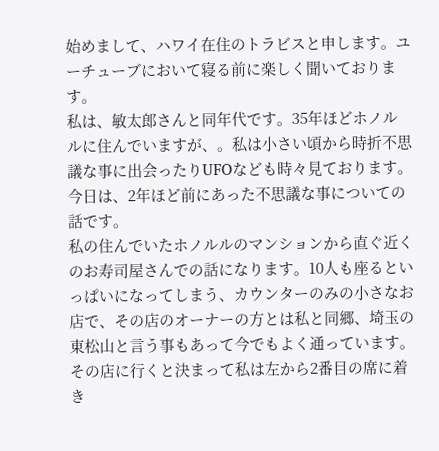始めまして、ハワイ在住のトラビスと申します。ユーチューブにおいて寝る前に楽しく聞いております。
私は、敏太郎さんと同年代です。35年ほどホノルルに住んでいますが、。私は小さい頃から時折不思議な事に出会ったりUFOなども時々見ております。
今日は、2年ほど前にあった不思議な事についての話です。
私の住んでいたホノルルのマンションから直ぐ近くのお寿司屋さんでの話になります。10人も座るといっぱいになってしまう、カウンターのみの小さなお店で、その店のオーナーの方とは私と同郷、埼玉の東松山と言う事もあって今でもよく通っています。
その店に行くと決まって私は左から2番目の席に着き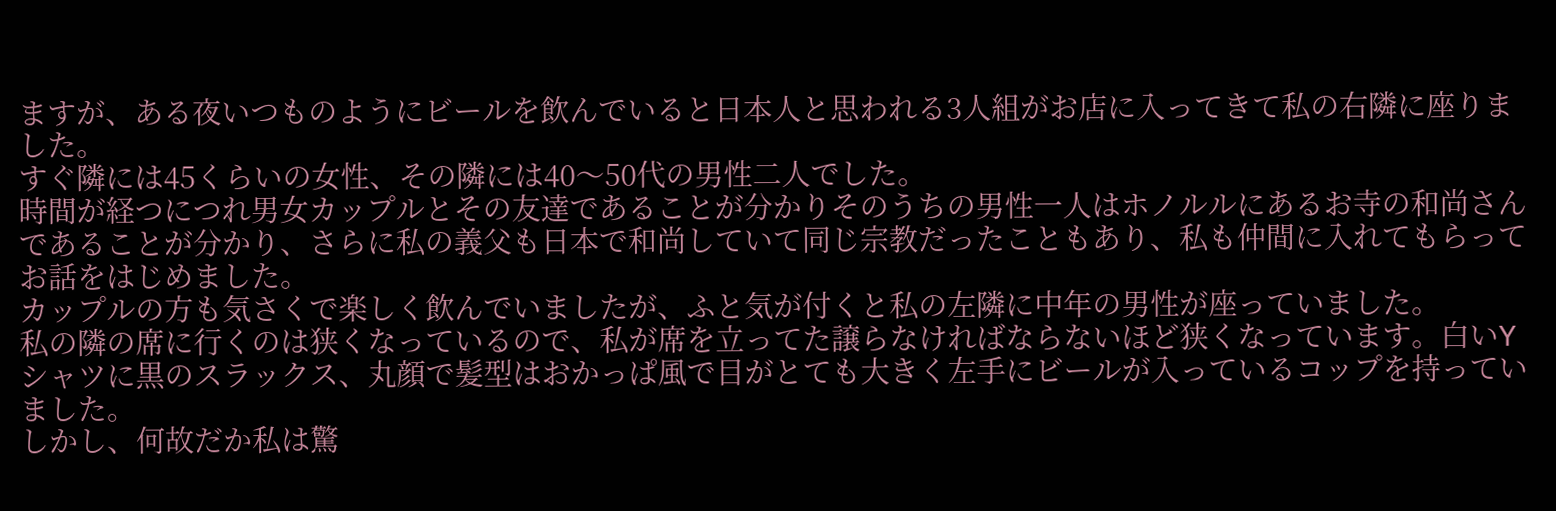ますが、ある夜いつものようにビールを飲んでいると日本人と思われる3人組がお店に入ってきて私の右隣に座りました。
すぐ隣には45くらいの女性、その隣には40〜50代の男性二人でした。
時間が経つにつれ男女カップルとその友達であることが分かりそのうちの男性一人はホノルルにあるお寺の和尚さんであることが分かり、さらに私の義父も日本で和尚していて同じ宗教だったこともあり、私も仲間に入れてもらってお話をはじめました。
カップルの方も気さくで楽しく飲んでいましたが、ふと気が付くと私の左隣に中年の男性が座っていました。
私の隣の席に行くのは狭くなっているので、私が席を立ってた譲らなければならないほど狭くなっています。白いYシャツに黒のスラックス、丸顔で髪型はおかっぱ風で目がとても大きく左手にビールが入っているコップを持っていました。
しかし、何故だか私は驚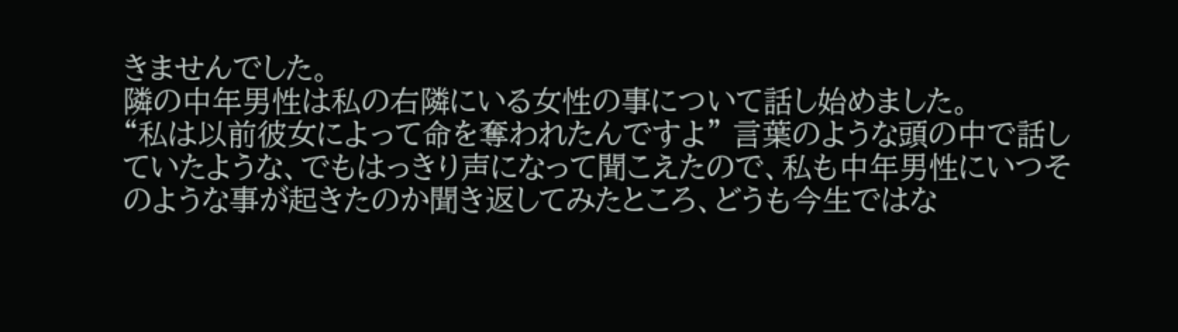きませんでした。
隣の中年男性は私の右隣にいる女性の事について話し始めました。
“私は以前彼女によって命を奪われたんですよ” 言葉のような頭の中で話していたような、でもはっきり声になって聞こえたので、私も中年男性にいつそのような事が起きたのか聞き返してみたところ、どうも今生ではな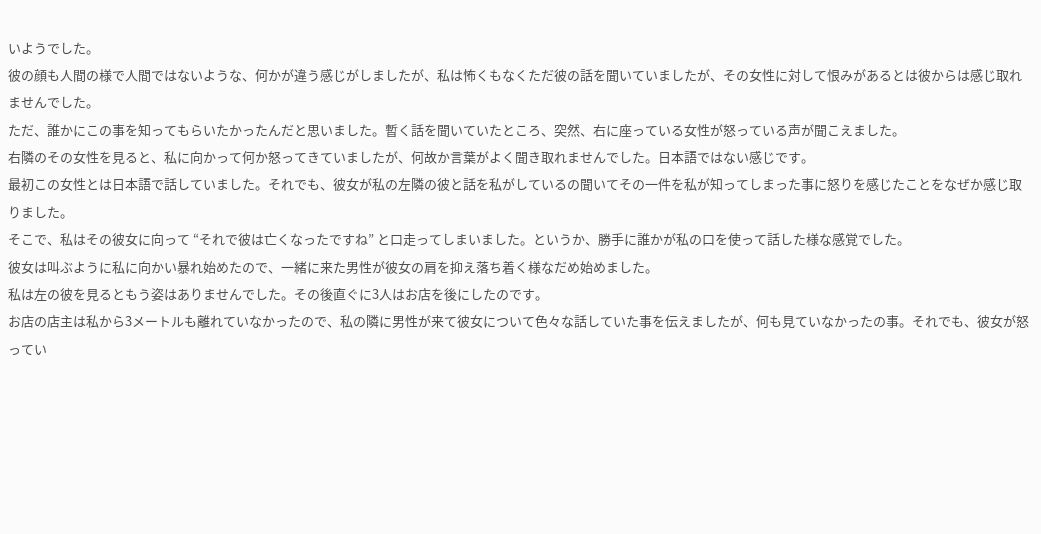いようでした。
彼の顔も人間の様で人間ではないような、何かが違う感じがしましたが、私は怖くもなくただ彼の話を聞いていましたが、その女性に対して恨みがあるとは彼からは感じ取れませんでした。
ただ、誰かにこの事を知ってもらいたかったんだと思いました。暫く話を聞いていたところ、突然、右に座っている女性が怒っている声が聞こえました。
右隣のその女性を見ると、私に向かって何か怒ってきていましたが、何故か言葉がよく聞き取れませんでした。日本語ではない感じです。
最初この女性とは日本語で話していました。それでも、彼女が私の左隣の彼と話を私がしているの聞いてその一件を私が知ってしまった事に怒りを感じたことをなぜか感じ取りました。
そこで、私はその彼女に向って “それで彼は亡くなったですね” と口走ってしまいました。というか、勝手に誰かが私の口を使って話した様な感覚でした。
彼女は叫ぶように私に向かい暴れ始めたので、一緒に来た男性が彼女の肩を抑え落ち着く様なだめ始めました。
私は左の彼を見るともう姿はありませんでした。その後直ぐに3人はお店を後にしたのです。
お店の店主は私から3メートルも離れていなかったので、私の隣に男性が来て彼女について色々な話していた事を伝えましたが、何も見ていなかったの事。それでも、彼女が怒ってい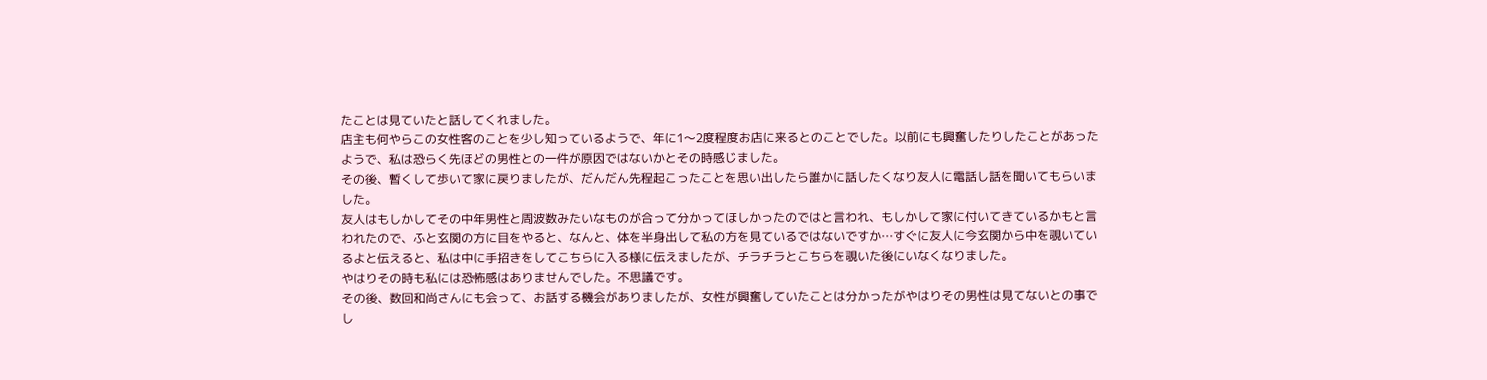たことは見ていたと話してくれました。
店主も何やらこの女性客のことを少し知っているようで、年に1〜2度程度お店に来るとのことでした。以前にも興奮したりしたことがあったようで、私は恐らく先ほどの男性との一件が原因ではないかとその時感じました。
その後、暫くして歩いて家に戻りましたが、だんだん先程起こったことを思い出したら誰かに話したくなり友人に電話し話を聞いてもらいました。
友人はもしかしてその中年男性と周波数みたいなものが合って分かってほしかったのではと言われ、もしかして家に付いてきているかもと言われたので、ふと玄関の方に目をやると、なんと、体を半身出して私の方を見ているではないですか…すぐに友人に今玄関から中を覗いているよと伝えると、私は中に手招きをしてこちらに入る様に伝えましたが、チラチラとこちらを覗いた後にいなくなりました。
やはりその時も私には恐怖感はありませんでした。不思議です。
その後、数回和尚さんにも会って、お話する機会がありましたが、女性が興奮していたことは分かったがやはりその男性は見てないとの事でし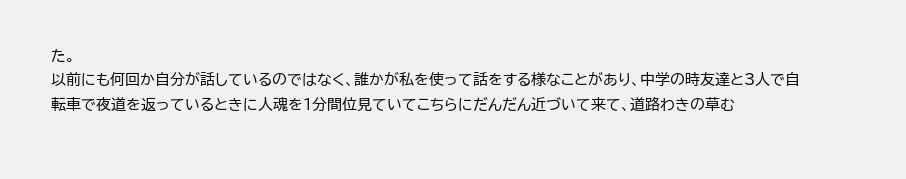た。
以前にも何回か自分が話しているのではなく、誰かが私を使って話をする様なことがあり、中学の時友達と3人で自転車で夜道を返っているときに人魂を1分間位見ていてこちらにだんだん近づいて来て、道路わきの草む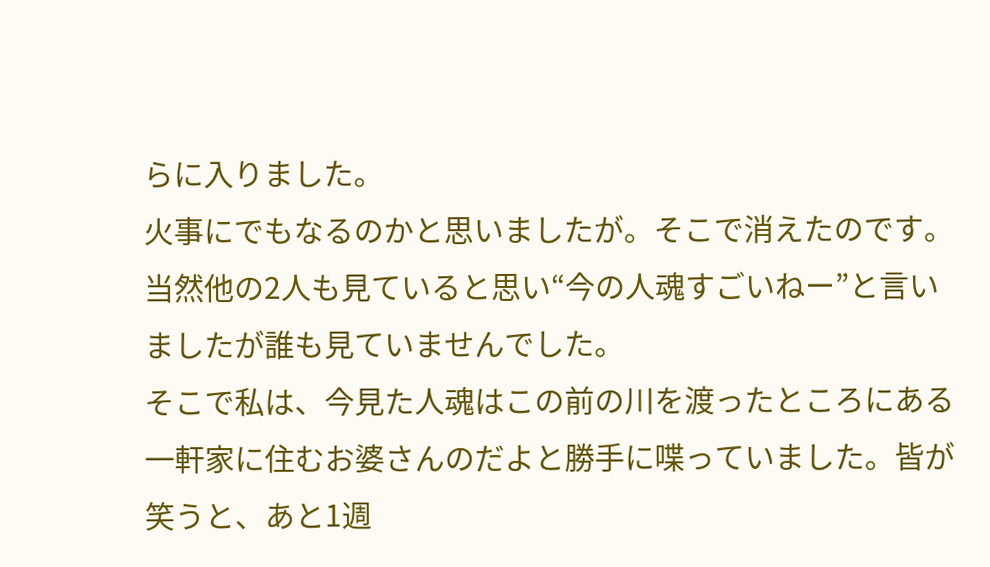らに入りました。
火事にでもなるのかと思いましたが。そこで消えたのです。
当然他の2人も見ていると思い“今の人魂すごいねー”と言いましたが誰も見ていませんでした。
そこで私は、今見た人魂はこの前の川を渡ったところにある一軒家に住むお婆さんのだよと勝手に喋っていました。皆が笑うと、あと1週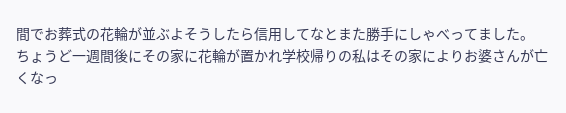間でお葬式の花輪が並ぶよそうしたら信用してなとまた勝手にしゃべってました。
ちょうど一週間後にその家に花輪が置かれ学校帰りの私はその家によりお婆さんが亡くなっ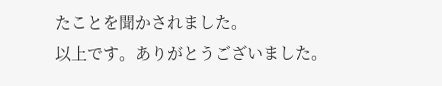たことを聞かされました。
以上です。ありがとうございました。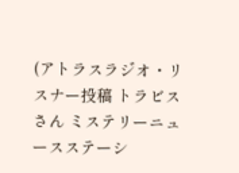(アトラスラジオ・リスナー投稿 トラビスさん ミステリーニュースステーシ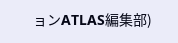ョンATLAS編集部)